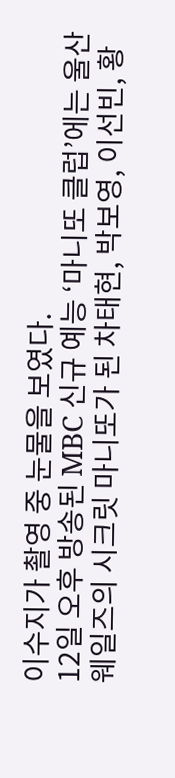이수지가 촬영 중 눈물을 보였다.
12일 오후 방송된 MBC 신규 예능 ‘마니또 클럽’에는 울산 웨일즈의 시크릿 마니또가 된 차태현, 박보영, 이선빈, 황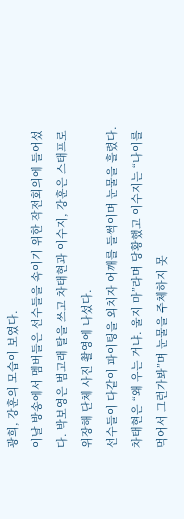광희, 강훈의 모습이 보였다.
이날 방송에서 멤버들은 선수들을 속이기 위한 작전회의에 들어섰다. 박보영은 범고래 탈을 쓰고 차태현과 이수지, 강훈은 스태프로 위장해 단체 사진 촬영에 나섰다.
선수들이 다같이 파이팅을 외치자 어깨를 들썩이며 눈물을 흘렸다. 차태현은 “왜 우는 거냐. 울지 마”라며 당황했고 이수지는 “나이를 먹어서 그런가봐”며 눈물을 주체하지 못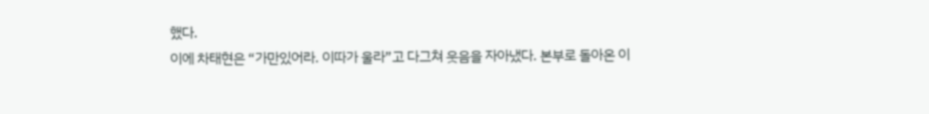했다.
이에 차태현은 “가만있어라. 이따가 울라”고 다그쳐 웃음을 자아냈다. 본부로 돌아온 이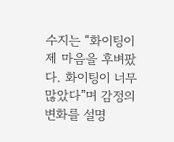수지는 “화이팅이 제 마음을 후벼팠다. 화이팅이 너무 많았다”며 감정의 변화를 설명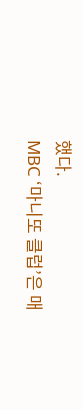했다.
MBC ‘마니또 클럽’은 매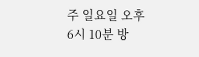주 일요일 오후 6시 10분 방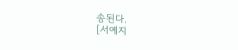송된다.
[서예지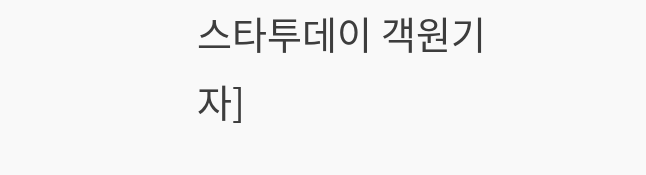스타투데이 객원기자]